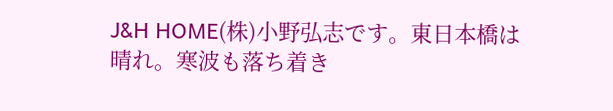J&H HOME(株)小野弘志です。東日本橋は晴れ。寒波も落ち着き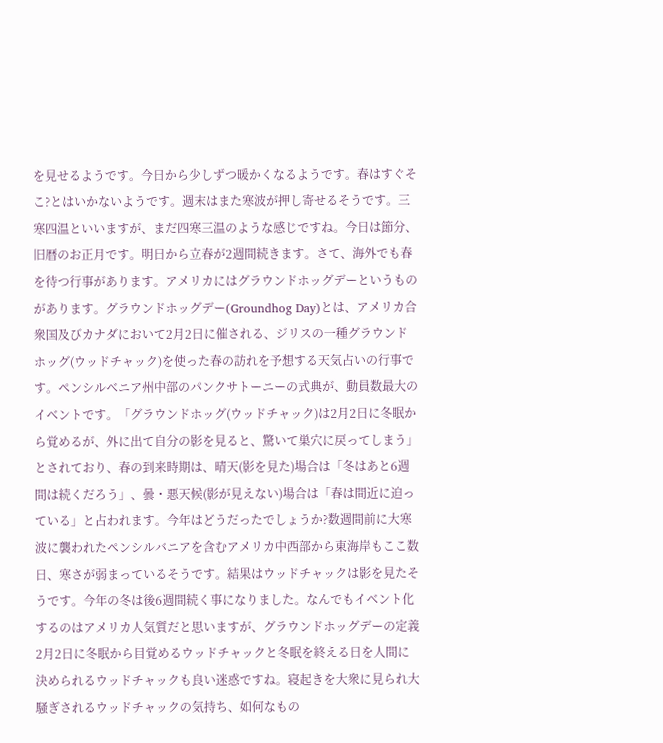を見せるようです。今日から少しずつ暖かくなるようです。春はすぐそこ?とはいかないようです。週末はまた寒波が押し寄せるそうです。三寒四温といいますが、まだ四寒三温のような感じですね。今日は節分、旧暦のお正月です。明日から立春が2週間続きます。さて、海外でも春を待つ行事があります。アメリカにはグラウンドホッグデーというものがあります。グラウンドホッグデー(Groundhog Day)とは、アメリカ合衆国及びカナダにおいて2月2日に催される、ジリスの一種グラウンドホッグ(ウッドチャック)を使った春の訪れを予想する天気占いの行事です。ペンシルベニア州中部のパンクサトーニーの式典が、動員数最大のイベントです。「グラウンドホッグ(ウッドチャック)は2月2日に冬眠から覚めるが、外に出て自分の影を見ると、驚いて巣穴に戻ってしまう」とされており、春の到来時期は、晴天(影を見た)場合は「冬はあと6週間は続くだろう」、曇・悪天候(影が見えない)場合は「春は間近に迫っている」と占われます。今年はどうだったでしょうか?数週間前に大寒波に襲われたペンシルバニアを含むアメリカ中西部から東海岸もここ数日、寒さが弱まっているそうです。結果はウッドチャックは影を見たそうです。今年の冬は後6週間続く事になりました。なんでもイベント化するのはアメリカ人気質だと思いますが、グラウンドホッグデーの定義2月2日に冬眠から目覚めるウッドチャックと冬眠を終える日を人間に決められるウッドチャックも良い迷惑ですね。寝起きを大衆に見られ大騒ぎされるウッドチャックの気持ち、如何なもの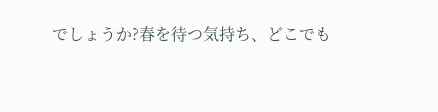でしょうか?春を待つ気持ち、どこでも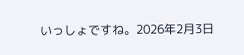いっしょですね。2026年2月3日